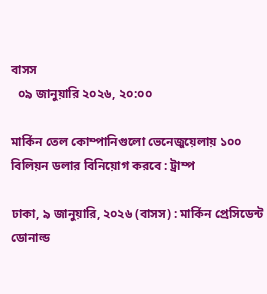বাসস
  ০৯ জানুয়ারি ২০২৬, ২০:০০

মার্কিন তেল কোম্পানিগুলো ভেনেজুয়েলায় ১০০ বিলিয়ন ডলার বিনিয়োগ করবে : ট্রাম্প

ঢাকা, ৯ জানুয়ারি, ২০২৬ (বাসস) : মার্কিন প্রেসিডেন্ট ডোনাল্ড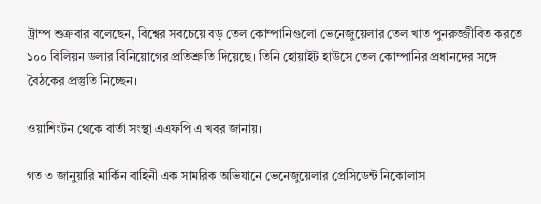ট্রাম্প শুক্রবার বলেছেন, বিশ্বের সবচেয়ে বড় তেল কোম্পানিগুলো ভেনেজুয়েলার তেল খাত পুনরুজ্জীবিত করতে ১০০ বিলিয়ন ডলার বিনিয়োগের প্রতিশ্রুতি দিয়েছে। তিনি হোয়াইট হাউসে তেল কোম্পানির প্রধানদের সঙ্গে বৈঠকের প্রস্তুতি নিচ্ছেন।

ওয়াশিংটন থেকে বার্তা সংস্থা এএফপি এ খবর জানায়।

গত ৩ জানুয়ারি মার্কিন বাহিনী এক সামরিক অভিযানে ভেনেজুয়েলার প্রেসিডেন্ট নিকোলাস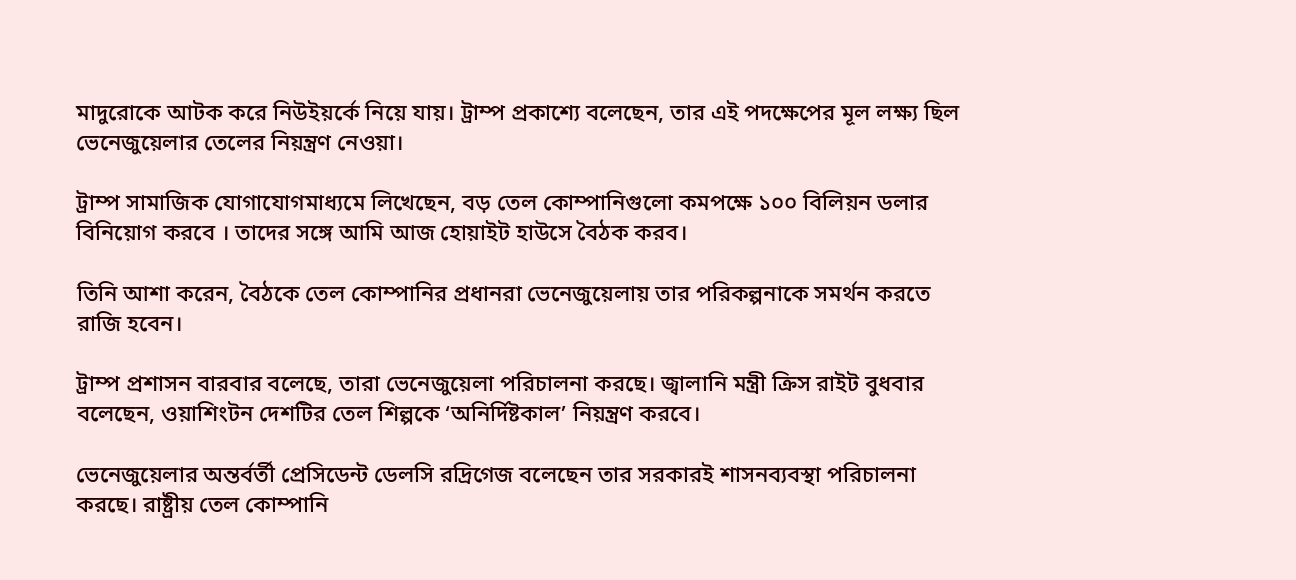মাদুরোকে আটক করে নিউইয়র্কে নিয়ে যায়। ট্রাম্প প্রকাশ্যে বলেছেন, তার এই পদক্ষেপের মূল লক্ষ্য ছিল ভেনেজুয়েলার তেলের নিয়ন্ত্রণ নেওয়া।

ট্রাম্প সামাজিক যোগাযোগমাধ্যমে লিখেছেন, বড় তেল কোম্পানিগুলো কমপক্ষে ১০০ বিলিয়ন ডলার বিনিয়োগ করবে । তাদের সঙ্গে আমি আজ হোয়াইট হাউসে বৈঠক করব।

তিনি আশা করেন, বৈঠকে তেল কোম্পানির প্রধানরা ভেনেজুয়েলায় তার পরিকল্পনাকে সমর্থন করতে রাজি হবেন।

ট্রাম্প প্রশাসন বারবার বলেছে, তারা ভেনেজুয়েলা পরিচালনা করছে। জ্বালানি মন্ত্রী ক্রিস রাইট বুধবার বলেছেন, ওয়াশিংটন দেশটির তেল শিল্পকে ‘অনির্দিষ্টকাল’ নিয়ন্ত্রণ করবে।

ভেনেজুয়েলার অন্তর্বর্তী প্রেসিডেন্ট ডেলসি রদ্রিগেজ বলেছেন তার সরকারই শাসনব্যবস্থা পরিচালনা করছে। রাষ্ট্রীয় তেল কোম্পানি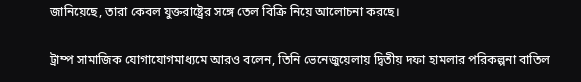জানিয়েছে, তারা কেবল যুক্তরাষ্ট্রের সঙ্গে তেল বিক্রি নিয়ে আলোচনা করছে।

ট্রাম্প সামাজিক যোগাযোগমাধ্যমে আরও বলেন, তিনি ভেনেজুয়েলায় দ্বিতীয় দফা হামলার পরিকল্পনা বাতিল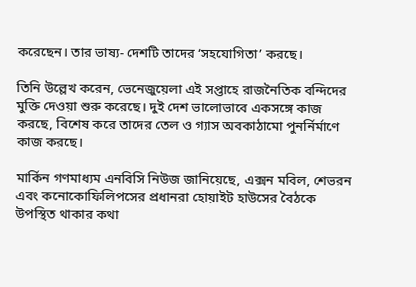করেছেন। তার ভাষ্য- দেশটি তাদের ‘সহযোগিতা’ করছে।

তিনি উল্লেখ করেন, ভেনেজুয়েলা এই সপ্তাহে রাজনৈতিক বন্দিদের মুক্তি দেওয়া শুরু করেছে। দুই দেশ ভালোভাবে একসঙ্গে কাজ করছে, বিশেষ করে তাদের তেল ও গ্যাস অবকাঠামো পুনর্নির্মাণে কাজ করছে।

মার্কিন গণমাধ্যম এনবিসি নিউজ জানিয়েছে, এক্সন মবিল, শেভরন এবং কনোকোফিলিপসের প্রধানরা হোয়াইট হাউসের বৈঠকে উপস্থিত থাকার কথা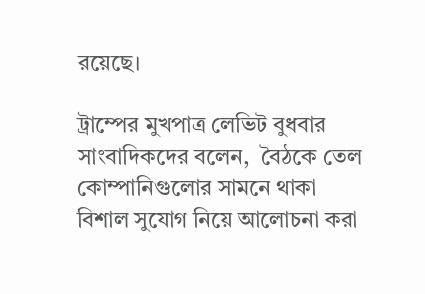রয়েছে।

ট্রাম্পের মুখপাত্র লেভিট বুধবার সাংবাদিকদের বলেন,  বৈঠকে তেল কোম্পানিগুলোর সামনে থাকা বিশাল সুযোগ নিয়ে আলোচনা করা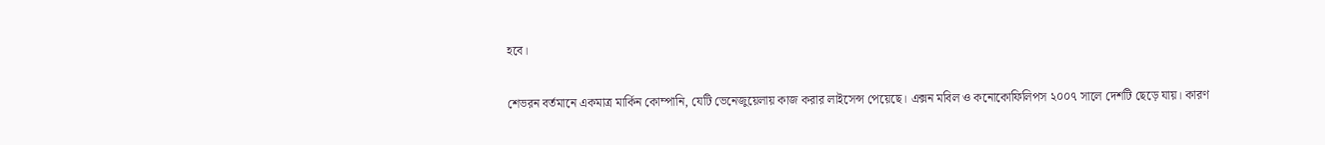হবে।

শেভরন বর্তমানে একমাত্র মার্কিন কোম্পানি, যেটি ভেনেজুয়েলায় কাজ করার লাইসেন্স পেয়েছে। এক্সন মবিল ও কনোকোফিলিপস ২০০৭ সালে দেশটি ছেড়ে যায়। কারণ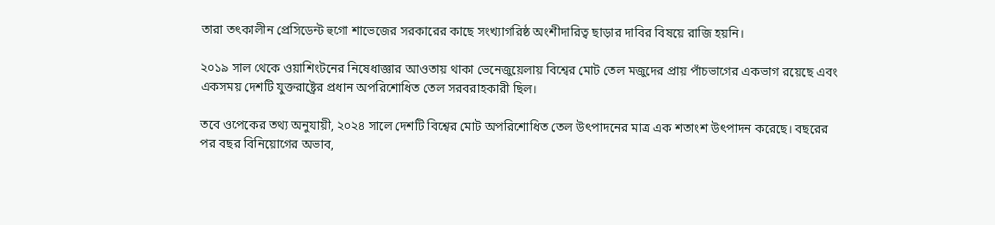তারা তৎকালীন প্রেসিডেন্ট হুগো শাভেজের সরকারের কাছে সংখ্যাগরিষ্ঠ অংশীদারিত্ব ছাড়ার দাবির বিষয়ে রাজি হয়নি।

২০১৯ সাল থেকে ওয়াশিংটনের নিষেধাজ্ঞার আওতায় থাকা ভেনেজুয়েলায় বিশ্বের মোট তেল মজুদের প্রায় পাঁচভাগের একভাগ রয়েছে এবং একসময় দেশটি যুক্তরাষ্ট্রের প্রধান অপরিশোধিত তেল সরবরাহকারী ছিল।

তবে ওপেকের তথ্য অনুযায়ী, ২০২৪ সালে দেশটি বিশ্বের মোট অপরিশোধিত তেল উৎপাদনের মাত্র এক শতাংশ উৎপাদন করেছে। বছরের পর বছর বিনিয়োগের অভাব,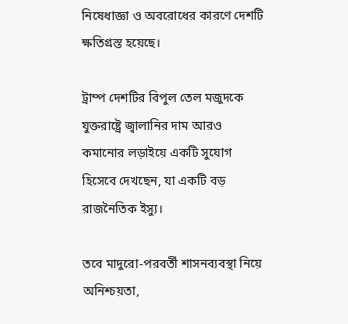নিষেধাজ্ঞা ও অবরোধের কারণে দেশটি ক্ষতিগ্রস্ত হয়েছে।

ট্রাম্প দেশটির বিপুল তেল মজুদকে যুক্তরাষ্ট্রে জ্বালানির দাম আরও কমানোর লড়াইয়ে একটি সুযোগ হিসেবে দেখছেন, যা একটি বড় রাজনৈতিক ইস্যু।

তবে মাদুরো-পরবর্তী শাসনব্যবস্থা নিয়ে অনিশ্চয়তা,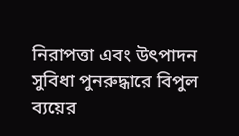নিরাপত্তা এবং উৎপাদন সুবিধা পুনরুদ্ধারে বিপুল ব্যয়ের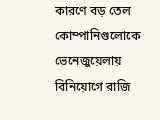কারণে বড় তেল কোম্পানিগুলোকে ভেনেজুয়েলায় বিনিয়োগে রাজি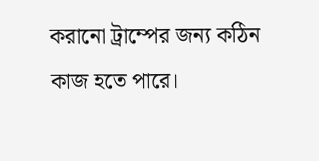করানো ট্রাম্পের জন্য কঠিন কাজ হতে পারে।